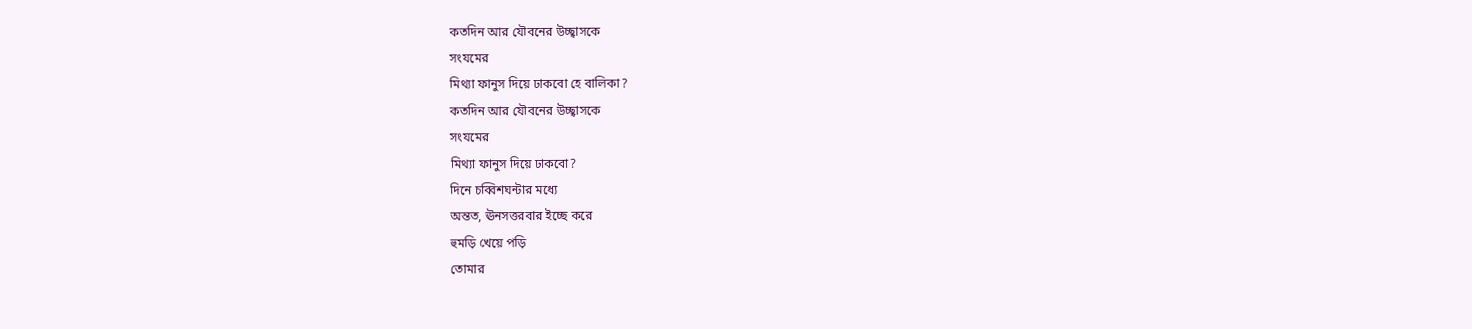কতদিন আর যৌবনের উচ্ছ্বাসকে
সংযমের
মিথ্যা ফানুস দিয়ে ঢাকবো হে বালিকা?
কতদিন আর যৌবনের উচ্ছ্বাসকে
সংযমের
মিথ্যা ফানুস দিয়ে ঢাকবো?
দিনে চব্বিশঘন্টার মধ্যে
অন্তত, ঊনসত্তরবার ইচ্ছে করে
হুমড়ি খেয়ে পড়ি
তোমার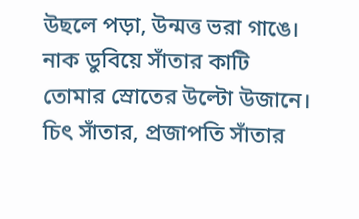উছলে পড়া, উন্মত্ত ভরা গাঙে।
নাক ডুবিয়ে সাঁতার কাটি
তোমার স্রোতের উল্টো উজানে।
চিৎ সাঁতার, প্রজাপতি সাঁতার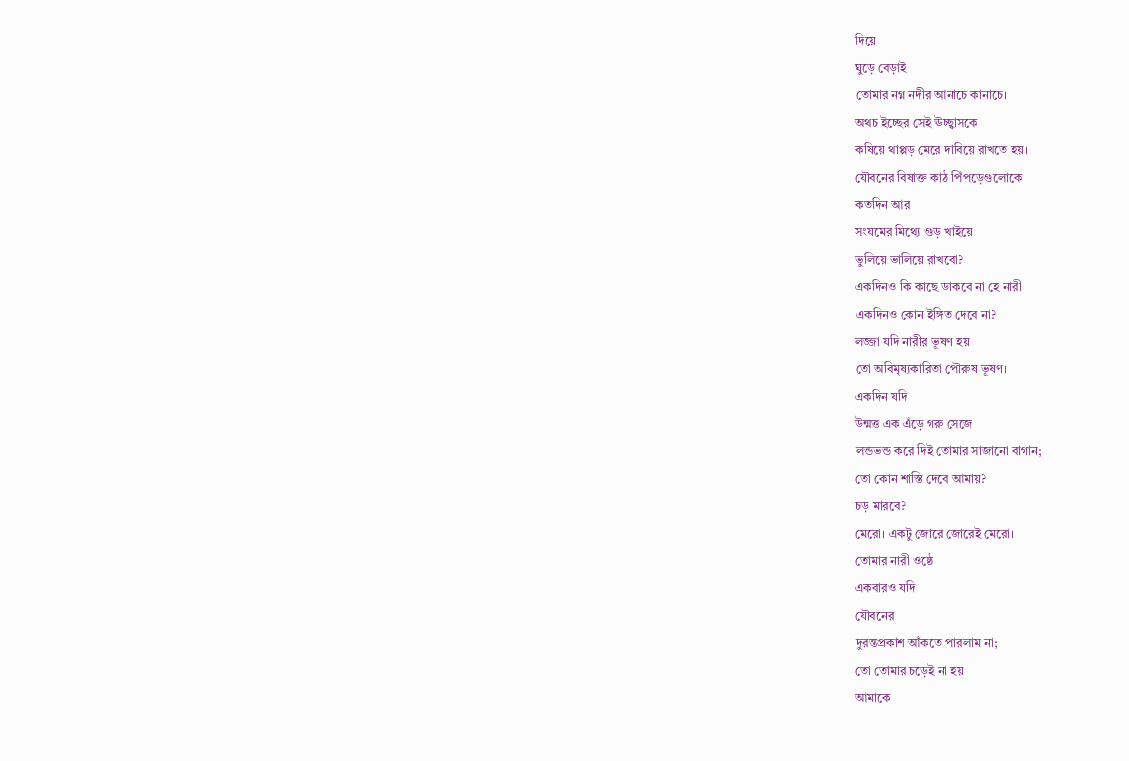দিয়ে
ঘুড়ে বেড়াই
তোমার নগ্ন নদীর আনাচে কানাচে।
অথচ ইচ্ছের সেই ঊচ্ছ্বাসকে
কষিয়ে থাপ্পড় মেরে দাবিয়ে রাখতে হয়।
যৌবনের বিষাক্ত কাঠ পিঁপড়েগুলোকে
কতদিন আর
সংযমের মিথ্যে গুড় খাইয়ে
ভুলিয়ে ভালিয়ে রাখবো?
একদিনও কি কাছে ডাকবে না হে নারী
একদিনও কোন ইঙ্গিত দেবে না?
লজ্জা যদি নারীর ভূষণ হয়
তো অবিমৃষ্যকারিতা পৌরুষ ভূষণ।
একদিন যদি
উন্মত্ত এক এঁড়ে গরু সেজে
লন্ডভন্ড করে দিই তোমার সাজানো বাগান;
তো কোন শাস্তি দেবে আমায়?
চড় মারবে?
মেরো। একটু জোরে জোরেই মেরো।
তোমার নারী ওষ্ঠে
একবারও যদি
যৌবনের
দুরন্তপ্রকাশ আঁকতে পারলাম না;
তো তোমার চড়েই না হয়
আমাকে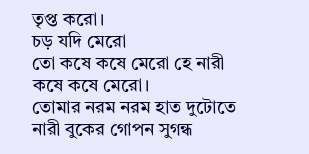তৃপ্ত করো।
চড় যদি মেরো
তো কষে কষে মেরো হে নারী
কষে কষে মেরো।
তোমার নরম নরম হাত দুটোতে
নারী বুকের গোপন সুগন্ধ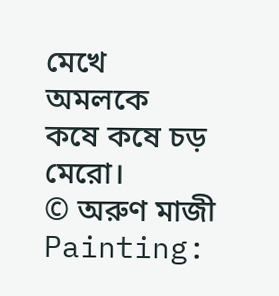মেখে
অমলকে
কষে কষে চড় মেরো।
© অরুণ মাজী
Painting: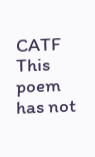CATF
This poem has not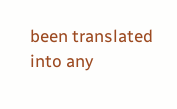been translated into any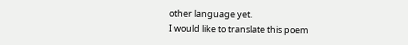other language yet.
I would like to translate this poem